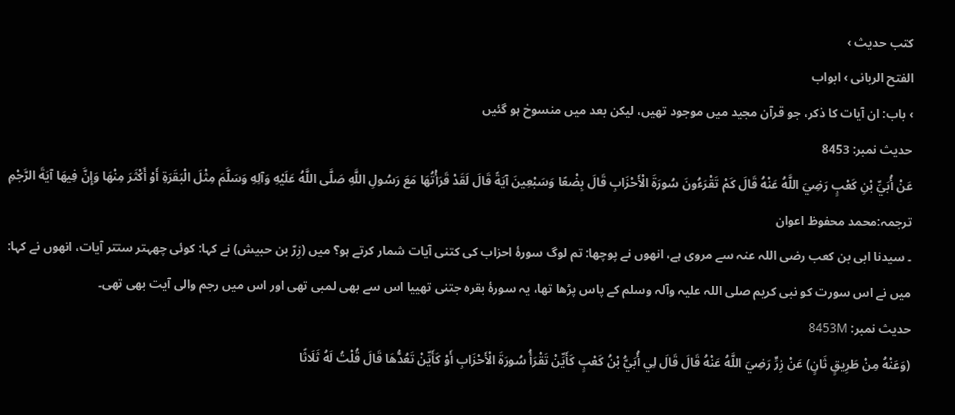کتب حدیث ›
الفتح الربانی › ابواب
› باب: ان آیات کا ذکر، جو قرآن مجید میں موجود تھیں، لیکن بعد میں منسوخ ہو گئیں
حدیث نمبر: 8453
عَنْ أُبَيِّ بْنِ كَعْبٍ رَضِيَ اللَّهُ عَنْهُ قَالَ كَمْ تَقْرَءُونَ سُورَةَ الْأَحْزَابِ قَالَ بِضْعًا وَسَبْعِينَ آيَةً قَالَ لَقَدْ قَرَأْتُهَا مَعَ رَسُولِ اللَّهِ صَلَّى اللَّهُ عَلَيْهِ وَآلِهِ وَسَلَّمَ مِثْلَ الْبَقَرَةِ أَوْ أَكْثَرَ مِنْهَا وَإِنَّ فِيهَا آيَةَ الرَّجْمِ
ترجمہ:محمد محفوظ اعوان
۔ سیدنا ابی بن کعب رضی اللہ عنہ سے مروی ہے، انھوں نے پوچھا: تم لوگ سورۂ احزاب کی کتنی آیات شمار کرتے ہو؟ میں (زِرّ بن حبیش) نے کہا: کوئی چھہتر ستتر آیات، انھوں نے کہا: میں نے اس سورت کو نبی کریم صلی اللہ علیہ وآلہ وسلم کے پاس پڑھا تھا، یہ سورۂ بقرہ جتنی تھییا اس سے بھی لمبی تھی اور اس میں رجم والی آیت بھی تھی۔
حدیث نمبر: 8453M
(وَعَنْهُ مِنْ طَرِيقٍ ثَانٍ) عَنْ زِرٍّ رَضِيَ اللَّهُ عَنْهُ قَالَ قَالَ لِي أُبَيُّ بْنُ كَعْبٍ كَأَيِّنْ تَقْرَأُ سُورَةَ الْأَحْزَابِ أَوْ كَأَيِّنْ تَعُدُّهَا قَالَ قُلْتُ لَهُ ثَلَاثًا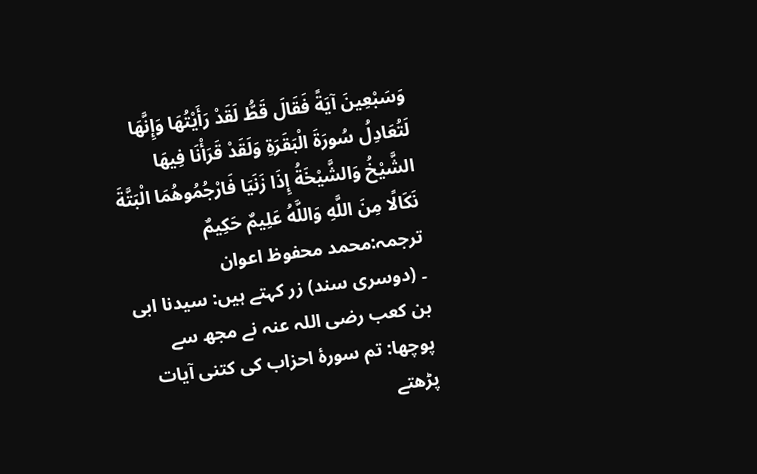وَسَبْعِينَ آيَةً فَقَالَ قَطُّ لَقَدْ رَأَيْتُهَا وَإِنَّهَا لَتُعَادِلُ سُورَةَ الْبَقَرَةِ وَلَقَدْ قَرَأْنَا فِيهَا الشَّيْخُ وَالشَّيْخَةُ إِذَا زَنَيَا فَارْجُمُوهُمَا الْبَتَّةَ نَكَالًا مِنَ اللَّهِ وَاللَّهُ عَلِيمٌ حَكِيمٌ
ترجمہ:محمد محفوظ اعوان
۔ (دوسری سند) زر کہتے ہیں: سیدنا ابی بن کعب رضی اللہ عنہ نے مجھ سے پوچھا: تم سورۂ احزاب کی کتنی آیات پڑھتے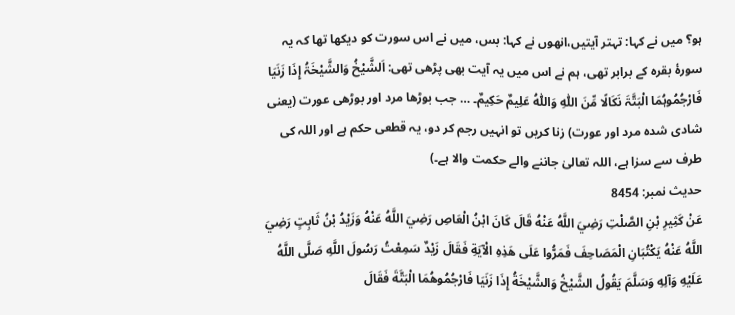ہو؟ میں نے کہا: تہتر آیتیں،انھوں نے کہا: بس، میں نے اس سورت کو دیکھا تھا کہ یہ سورۂ بقرہ کے برابر تھی، ہم نے اس میں یہ آیت بھی پڑھی تھی: اَلشَّیْخُ وَالشَّیْخَۃُ إِذَا زَنَیَا فَارْجُمُوہُمَا الْبَتَّۃَ نَکَالًا مِّنَ اللّٰہِ وَاللّٰہُ عَلِیمٌ حَکِیمٌ۔ … جب بوڑھا مرد اور بوڑھی عورت (یعنی شادی شدہ مرد اور عورت) زنا کریں تو انہیں رجم کر دو، یہ قطعی حکم ہے اور اللہ کی طرف سے سزا ہے، اللہ تعالیٰ جاننے والے حکمت والا ہے۔)
حدیث نمبر: 8454
عَنْ كَثِيرِ بْنِ الصَّلْتِ رَضِيَ اللَّهُ عَنْهُ قَالَ كَانَ ابْنُ الْعَاصِ رَضِيَ اللَّهُ عَنْهُ وَزَيْدُ بْنُ ثَابِتٍ رَضِيَ اللَّهُ عَنْهُ يَكْتُبَانِ الْمَصَاحِفَ فَمَرُّوا عَلَى هَذِهِ الْآيَةِ فَقَالَ زَيْدٌ سَمِعْتُ رَسُولَ اللَّهِ صَلَّى اللَّهُ عَلَيْهِ وَآلِهِ وَسَلَّمَ يَقُولُ الشَّيْخُ وَالشَّيْخَةُ إِذَا زَنَيَا فَارْجُمُوهُمَا الْبَتَّةَ فَقَالَ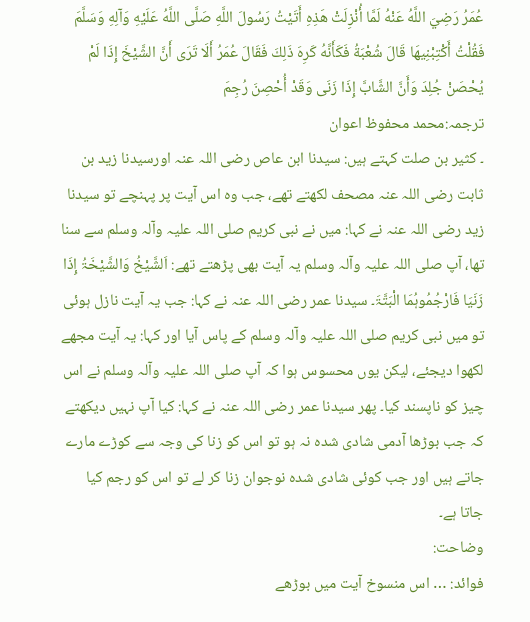عُمَرُ رَضِيَ اللَّهُ عَنْهُ لَمَّا أُنْزِلَتْ هَذِهِ أَتَيْتُ رَسُولَ اللَّهِ صَلَّى اللَّهُ عَلَيْهِ وَآلِهِ وَسَلَّمَ فَقُلْتُ أَكْتِبْنِيهَا قَالَ شُعْبَةُ فَكَأَنَّهُ كَرِهَ ذَلِكَ فَقَالَ عُمَرُ أَلَا تَرَى أَنَّ الشَّيْخَ إِذَا لَمْ يُحْصَنْ جُلِدَ وَأَنَّ الشَّابَّ إِذَا زَنَى وَقَدْ أُحْصِنَ رُجِمَ
ترجمہ:محمد محفوظ اعوان
۔ کثیر بن صلت کہتے ہیں: سیدنا ابن عاص رضی اللہ عنہ اورسیدنا زید بن ثابت رضی اللہ عنہ مصحف لکھتے تھے، جب وہ اس آیت پر پہنچے تو سیدنا زید رضی اللہ عنہ نے کہا: میں نے نبی کریم صلی اللہ علیہ وآلہ وسلم سے سنا تھا، آپ صلی اللہ علیہ وآلہ وسلم یہ آیت بھی پڑھتے تھے: اَلشَّیْخُ وَالشَّیْخَۃُ إِذَا زَنَیَا فَارْجُمُوہُمَا الْبَتَّۃَ۔ سیدنا عمر رضی اللہ عنہ نے کہا: جب یہ آیت نازل ہوئی تو میں نبی کریم صلی اللہ علیہ وآلہ وسلم کے پاس آیا اور کہا: یہ آیت مجھے لکھوا دیجئے، لیکن یوں محسوس ہوا کہ آپ صلی اللہ علیہ وآلہ وسلم نے اس چیز کو ناپسند کیا۔ پھر سیدنا عمر رضی اللہ عنہ نے کہا: کیا آپ نہیں دیکھتے کہ جب بوڑھا آدمی شادی شدہ نہ ہو تو اس کو زنا کی وجہ سے کوڑے مارے جاتے ہیں اور جب کوئی شادی شدہ نوجوان زنا کر لے تو اس کو رجم کیا جاتا ہے۔
وضاحت:
فوائد: … اس منسوخ آیت میں بوڑھے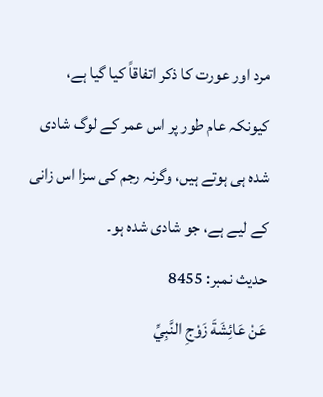مرد اور عورت کا ذکر اتفاقاً کیا گیا ہے، کیونکہ عام طور پر اس عمر کے لوگ شادی شدہ ہی ہوتے ہیں، وگرنہ رجم کی سزا اس زانی کے لیے ہے، جو شادی شدہ ہو۔
حدیث نمبر: 8455
عَنْ عَائِشَةَ زَوْجِ النَّبِيِّ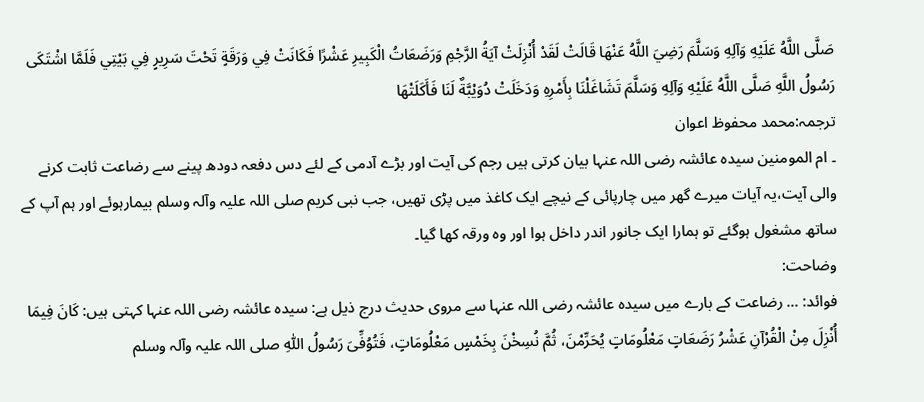صَلَّى اللَّهُ عَلَيْهِ وَآلِهِ وَسَلَّمَ رَضِيَ اللَّهُ عَنْهَا قَالَتْ لَقَدْ أُنْزِلَتْ آيَةُ الرَّجْمِ وَرَضَعَاتُ الْكَبِيرِ عَشْرًا فَكَانَتْ فِي وَرَقَةٍ تَحْتَ سَرِيرٍ فِي بَيْتِي فَلَمَّا اشْتَكَى رَسُولُ اللَّهِ صَلَّى اللَّهُ عَلَيْهِ وَآلِهِ وَسَلَّمَ تَشَاغَلْنَا بِأَمْرِهِ وَدَخَلَتْ دُوَيْبَّةٌ لَنَا فَأَكَلَتْهَا
ترجمہ:محمد محفوظ اعوان
۔ ام المومنین سیدہ عائشہ رضی اللہ عنہا بیان کرتی ہیں رجم کی آیت اور بڑے آدمی کے لئے دس دفعہ دودھ پینے سے رضاعت ثابت کرنے والی آیت،یہ آیات میرے گھر میں چارپائی کے نیچے ایک کاغذ میں پڑی تھیں، جب نبی کریم صلی اللہ علیہ وآلہ وسلم بیمارہوئے اور ہم آپ کے ساتھ مشغول ہوگئے تو ہمارا ایک جانور اندر داخل ہوا اور وہ ورقہ کھا گیا۔
وضاحت:
فوائد: … رضاعت کے بارے میں سیدہ عائشہ رضی اللہ عنہا سے مروی حدیث درج ذیل ہے: سیدہ عائشہ رضی اللہ عنہا کہتی ہیں: کَانَ فِیمَا أُنْزِلَ مِنْ الْقُرْآنِ عَشْرُ رَضَعَاتٍ مَعْلُومَاتٍ یُحَرِّمْنَ، ثُمَّ نُسِخْنَ بِخَمْسٍ مَعْلُومَاتٍ، فَتُوُفِّیَ رَسُولُ اللّٰہِ صلی اللہ علیہ وآلہ وسلم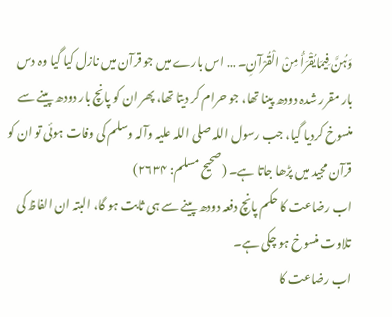وَہُنَّ فِیمَایُقْرَأُ مِنْ الْقُرْآنِ۔ … اس بارے میں جو قرآن میں نازل کیا گیا وہ دس بار مقرر شدہ دودھ پینا تھا، جو حرام کر دیتا تھا، پھر ان کو پانچ بار دودھ پینے سے منسوخ کردیا گیا، جب رسول اللہ صلی اللہ علیہ وآلہ وسلم کی وفات ہوئی تو ان کو قرآن مجید میں پڑھا جاتا ہے۔ (صحیح مسلم: ۲۶۳۴)
اب رضاعت کا حکم پانچ دفعہ دودھ پینے سے ہی ثابت ہو گا، البتہ ان الفاظ کی تلاوت منسوخ ہو چکی ہے۔
اب رضاعت کا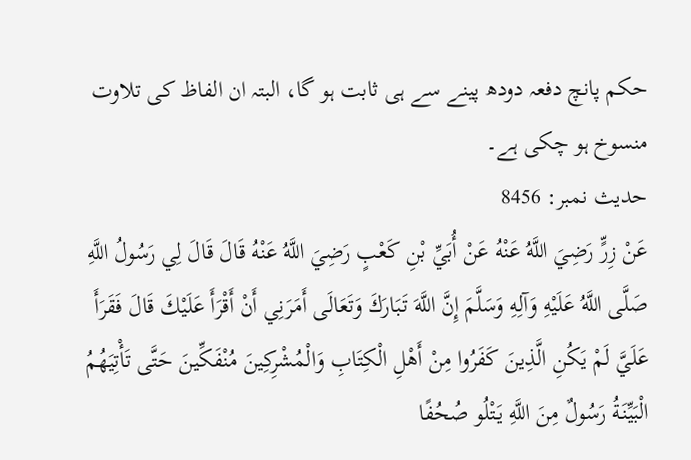حکم پانچ دفعہ دودھ پینے سے ہی ثابت ہو گا، البتہ ان الفاظ کی تلاوت منسوخ ہو چکی ہے۔
حدیث نمبر: 8456
عَنْ زِرٍّ رَضِيَ اللَّهُ عَنْهُ عَنْ أُبَيِّ بْنِ كَعْبٍ رَضِيَ اللَّهُ عَنْهُ قَالَ قَالَ لِي رَسُولُ اللَّهِ صَلَّى اللَّهُ عَلَيْهِ وَآلِهِ وَسَلَّمَ إِنَّ اللَّهَ تَبَارَكَ وَتَعَالَى أَمَرَنِي أَنْ أَقْرَأَ عَلَيْكَ قَالَ فَقَرَأَ عَلَيَّ لَمْ يَكُنِ الَّذِينَ كَفَرُوا مِنْ أَهْلِ الْكِتَابِ وَالْمُشْرِكِينَ مُنْفَكِّينَ حَتَّى تَأْتِيَهُمُ الْبَيِّنَةُ رَسُولٌ مِنَ اللَّهِ يَتْلُو صُحُفًا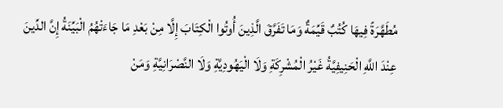مُطَهَّرَةً فِيهَا كُتُبٌ قَيِّمَةٌ وَمَا تَفَرَّقَ الَّذِينَ أُوتُوا الْكِتَابَ إِلَّا مِنْ بَعْدِ مَا جَاءَتْهُمُ الْبَيِّنَةُ إِنَّ الدِّينَ عِنْدَ اللَّهِ الْحَنِيفِيَّةُ غَيْرُ الْمُشْرِكَةِ وَلَا الْيَهُودِيَّةِ وَلَا النَّصْرَانِيَّةِ وَمَنْ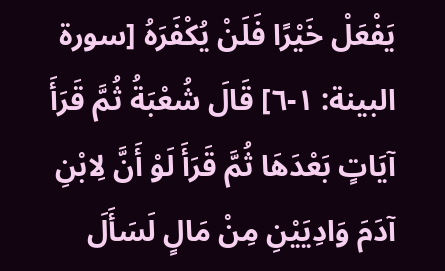يَفْعَلْ خَيْرًا فَلَنْ يُكْفَرَهُ [سورة البينة: ١-٦] قَالَ شُعْبَةُ ثُمَّ قَرَأَ آيَاتٍ بَعْدَهَا ثُمَّ قَرَأَ لَوْ أَنَّ لِابْنِ آدَمَ وَادِيَيْنِ مِنْ مَالٍ لَسَأَلَ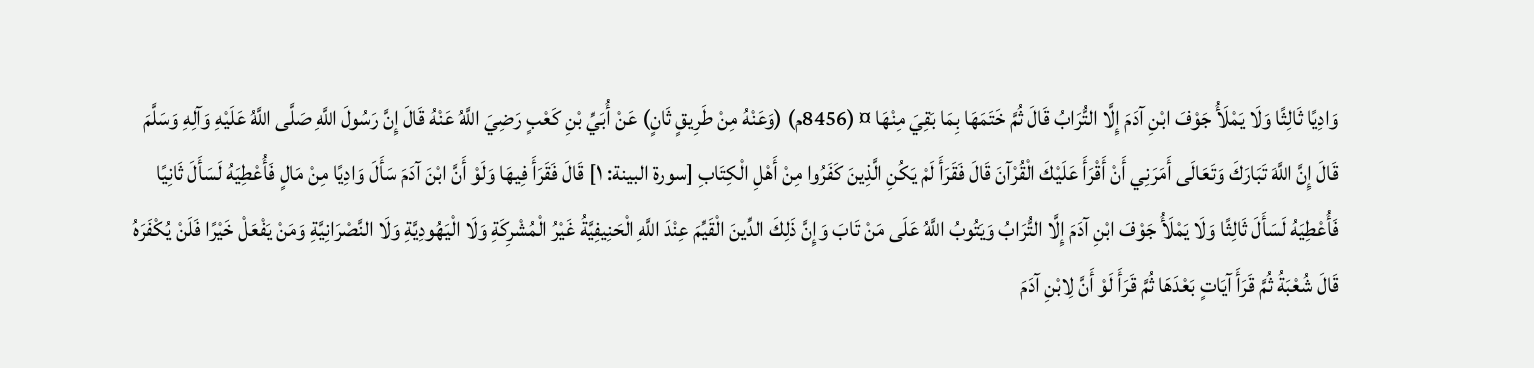وَادِيًا ثَالِثًا وَلَا يَمْلَأُ جَوْفَ ابْنِ آدَمَ إِلَّا التُّرَابُ قَالَ ثُمَّ خَتَمَهَا بِمَا بَقِيَ مِنْهَا ¤ (8456م) (وَعَنْهُ مِنْ طَرِيقٍ ثَانٍ) عَنْ أُبَيِّ بْنِ كَعْبٍ رَضِيَ اللَّهُ عَنْهُ قَالَ إِنَّ رَسُولَ اللَّهِ صَلَّى اللَّهُ عَلَيْهِ وَآلِهِ وَسَلَّمَ قَالَ إِنَّ اللَّهَ تَبَارَكَ وَتَعَالَى أَمَرَنِي أَنْ أَقْرَأَ عَلَيْكَ الْقُرْآنَ قَالَ فَقَرَأَ لَمْ يَكُنِ الَّذِينَ كَفَرُوا مِنْ أَهْلِ الْكِتَابِ [سورة البينة: ١] قَالَ فَقَرَأَ فِيهَا وَلَوْ أَنَّ ابْنَ آدَمَ سَأَلَ وَادِيًا مِنْ مَالٍ فَأُعْطِيَهُ لَسَأَلَ ثَانِيًا فَأُعْطِيَهُ لَسَأَلَ ثَالِثًا وَلَا يَمْلَأُ جَوْفَ ابْنِ آدَمَ إِلَّا التُّرَابُ وَيَتُوبُ اللَّهُ عَلَى مَنْ تَابَ وَإِنَّ ذَلِكَ الدِّينَ الْقَيِّمَ عِنْدَ اللَّهِ الْحَنِيفِيَّةُ غَيْرُ الْمُشْرِكَةِ وَلَا الْيَهُودِيَّةِ وَلَا النَّصْرَانِيَّةِ وَمَنْ يَفْعَلْ خَيْرًا فَلَنْ يُكْفَرَهُ قَالَ شُعْبَةُ ثُمَّ قَرَأَ آيَاتٍ بَعْدَهَا ثُمَّ قَرَأَ لَوْ أَنَّ لِابْنِ آدَمَ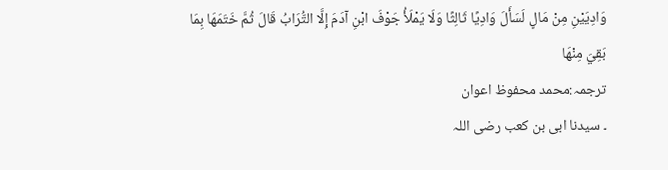وَادِيَيْنِ مِنْ مَالٍ لَسَأَلَ وَادِيًا ثَالِثًا وَلَا يَمْلَأُ جَوْفَ ابْنِ آدَمَ إِلَّا التُّرَابُ قَالَ ثُمَّ خَتَمَهَا بِمَا بَقِيَ مِنْهَا
ترجمہ:محمد محفوظ اعوان
۔ سیدنا ابی بن کعب رضی اللہ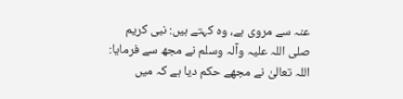عنہ سے مروی ہے، وہ کہتے ہیں: نبی کریم صلی اللہ علیہ وآلہ وسلم نے مجھ سے فرمایا: اللہ تعالیٰ نے مجھے حکم دیا ہے کہ میں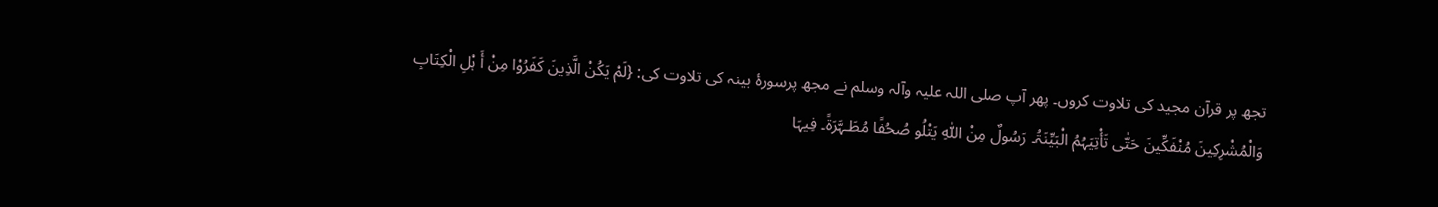تجھ پر قرآن مجید کی تلاوت کروں۔ پھر آپ صلی اللہ علیہ وآلہ وسلم نے مجھ پرسورۂ بینہ کی تلاوت کی: {لَمْ یَکُنْ الَّذِینَ کَفَرُوْا مِنْ أَ ہْلِ الْکِتَابِ وَالْمُشْرِکِینَ مُنْفَکِّینَ حَتّٰی تَأْتِیَہُمُ الْبَیِّنَۃُ۔ رَسُولٌ مِنْ اللّٰہِ یَتْلُو صُحُفًا مُطَـہَّرَۃً۔ فِیہَا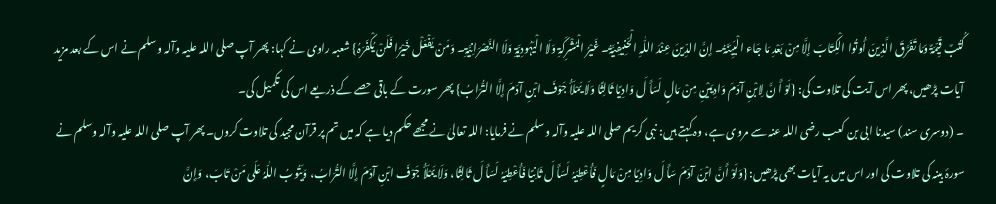کُتُبٌ قَیِّمَۃٌ وَمَا تَفَرَّقَ الَّذِینَ أُوتُوا الْکِتَابَ إِلَّا مِنْ بَعْدِ مَا جَاء الْبَیِّنَۃُ۔ إِنَّ الدِّینَ عِنْدَ اللّٰہِ الْحَنِیفِیَّۃُ۔ غَیْرُ الْمُشْرِکَۃِ وَلَا الْیَہُودِیَّۃِ وَلَا النَّصْرَانِیَّۃِ۔ وَمَنْ یَفْعَلْ خَیْرًا فَلَنْ یُکْفَرَہُ} شعبہ راوی نے کہا: پھر آپ صلی اللہ علیہ وآلہ وسلم نے اس کے بعد مزید آیات پڑھیں، پھر اس آیت کی تلاوت کی: {لَوْ أَ نَّ لِابْنِ آدَمَ وَادِیَیْنِ مِنْ مَالٍ لَسَأَ لَ وَادِیًا ثَالِثًا وَلَا یَمْلَأُ جَوْفَ ابْنِ آدَمَ إِلَّا التُّرَابُ} پھر سورت کے باقی حصے کے ذریعے اس کی تکمیل کی۔
۔ (دوسری سند) سیدنا ابی بن کعب رضی اللہ عنہ سے مروی ہے، وہ کہتے ہیں: نبی کریم صلی اللہ علیہ وآلہ وسلم نے فرمایا: اللہ تعالیٰ نے مجھے حکم دیا ہے کہ میں تم پر قرآن مجید کی تلاوت کروں۔ پھر آپ صلی اللہ علیہ وآلہ وسلم نے سورۂ بینہ کی تلاوت کی اور اس میں یہ آیات بھی پڑھیں: {وَلَوْ أَنَّ ابْنَ آدَمَ سَأَ لَ وَادِیًا مِنْ مَالٍ فَأُعْطِیَہُ لَسَأَ لَ ثَانِیًا فَأُعْطِیَہُ لَسَأَ لَ ثَالِثًا، وَلَا یَمْلَأُ جَوْفَ ابْنِ آدَمَ إِلَّا التُّرَابُ، وَیَتُوبُ اللّٰہُ عَلَی مَنْ تَابَ، وَإِنَّ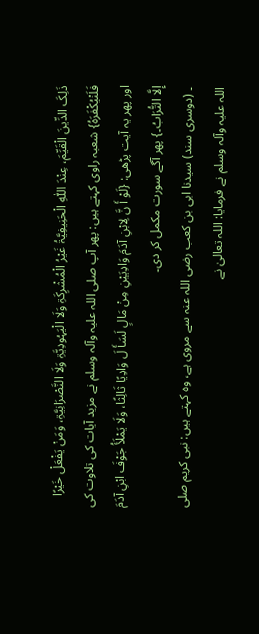ذَلِکَ الدِّینَ الْقَیِّمَ، عِنْدَ اللّٰہِ الْحَنِیفِیَّۃُ غَیْرُ الْمُشْرِکَۃِ وَلَا الْیَہُودِیَّۃِ وَلَا النَّصْرَانِیَّۃِ، وَمَنْ یَفْعَلْ خَیْرًا فَلَنْیُکْفَرَہُ} شعبہ راوی کہتے ہیں: پھر آپ صلی اللہ علیہ وآلہ وسلم نے مزید آیات کی تلاوت کی اور پھر یہ آیت پڑھی: {لَوْ أَ نَّ لِابْنِ آدَمَ وَادِیَیْنِ مِنْ مَالٍ لَسَأَ لَ وَادِیًا ثَالِثًا، وَلَا یَمْلَأُ جَوْفَ ابْنِ آدَمَ إِلَّا التُّرَابُ۔} پھر آگے سورت مکمل کر دی۔
۔ (دوسری سند) سیدنا ابی بن کعب رضی اللہ عنہ سے مروی ہے، وہ کہتے ہیں: نبی کریم صلی اللہ علیہ وآلہ وسلم نے فرمایا: اللہ تعالیٰ نے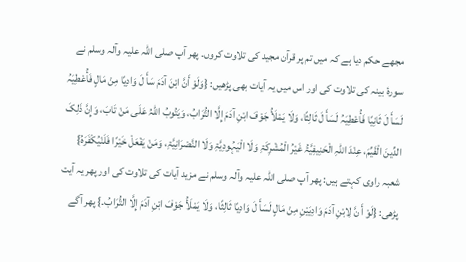مجھے حکم دیا ہے کہ میں تم پر قرآن مجید کی تلاوت کروں۔ پھر آپ صلی اللہ علیہ وآلہ وسلم نے سورۂ بینہ کی تلاوت کی اور اس میں یہ آیات بھی پڑھیں: {وَلَوْ أَنَّ ابْنَ آدَمَ سَأَ لَ وَادِیًا مِنْ مَالٍ فَأُعْطِیَہُ لَسَأَ لَ ثَانِیًا فَأُعْطِیَہُ لَسَأَ لَ ثَالِثًا، وَلَا یَمْلَأُ جَوْفَ ابْنِ آدَمَ إِلَّا التُّرَابُ، وَیَتُوبُ اللّٰہُ عَلَی مَنْ تَابَ، وَإِنَّ ذَلِکَ الدِّینَ الْقَیِّمَ، عِنْدَ اللّٰہِ الْحَنِیفِیَّۃُ غَیْرُ الْمُشْرِکَۃِ وَلَا الْیَہُودِیَّۃِ وَلَا النَّصْرَانِیَّۃِ، وَمَنْ یَفْعَلْ خَیْرًا فَلَنْیُکْفَرَہُ} شعبہ راوی کہتے ہیں: پھر آپ صلی اللہ علیہ وآلہ وسلم نے مزید آیات کی تلاوت کی اور پھر یہ آیت پڑھی: {لَوْ أَ نَّ لِابْنِ آدَمَ وَادِیَیْنِ مِنْ مَالٍ لَسَأَ لَ وَادِیًا ثَالِثًا، وَلَا یَمْلَأُ جَوْفَ ابْنِ آدَمَ إِلَّا التُّرَابُ۔} پھر آگے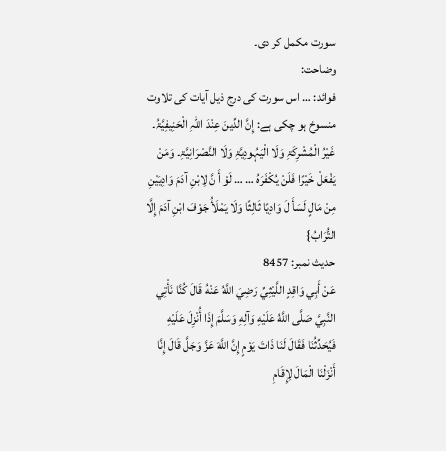سورت مکمل کر دی۔
وضاحت:
فوائد: … اس سورت کی درج ذیل آیات کی تلاوت منسوخ ہو چکی ہے: إِنَّ الدِّینَ عِنْدَ اللّٰہِ الْحَنِیفِیَّۃُ۔ غَیْرُ الْمُشْرِکَۃِ وَلَا الْیَہُودِیَّۃِ وَلَا النَّصْرَانِیَّۃِ۔ وَمَنْ یَفْعَلْ خَیْرًا فَلَنْ یُکْفَرَہُ … … لَوْ أَ نَّ لِابْنِ آدَمَ وَادِیَیْنِ مِنْ مَالٍ لَسَأَ لَ وَادِیًا ثَالِثًا وَلَا یَمْلَأُ جَوْفَ ابْنِ آدَمَ إِلَّا التُّرَابُ}
حدیث نمبر: 8457
عَنْ أَبِي وَاقِدٍ اللَّيْثِيِّ رَضِيَ اللَّهُ عَنْهُ قَالَ كُنَّا نَأْتِي النَّبِيَّ صَلَّى اللَّهُ عَلَيْهِ وَآلِهِ وَسَلَّمَ إِذَا أُنْزِلَ عَلَيْهِ فَيُحَدِّثُنَا فَقَالَ لَنَا ذَاتَ يَوْمٍ إِنَّ اللَّهَ عَزَّ وَجَلَّ قَالَ إِنَّا أَنْزَلْنَا الْمَالَ لِإِقَامِ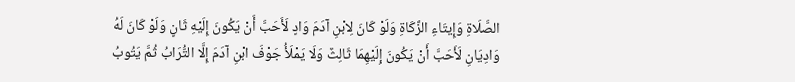الصَّلَاةِ وَإِيتَاءِ الزَّكَاةِ وَلَوْ كَانَ لِابْنِ آدَمَ وَادٍ لَأَحَبَّ أَنْ يَكُونَ إِلَيْهِ ثَانٍ وَلَوْ كَانَ لَهُ وَادِيَانِ لَأَحَبَّ أَنْ يَكُونَ إِلَيْهِمَا ثَالِثٌ وَلَا يَمْلَأُ جَوْفَ ابْنِ آدَمَ إِلَّا التُّرَابُ ثُمَّ يَتُوبُ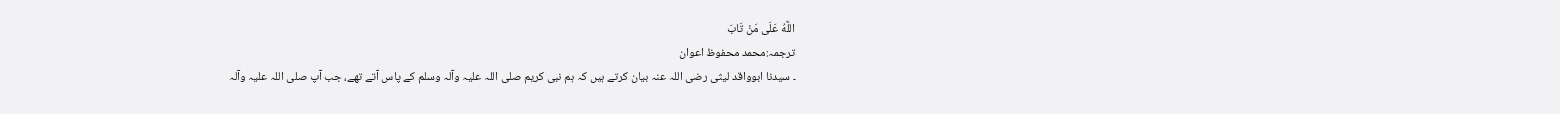اللَّهُ عَلَى مَنْ تَابَ
ترجمہ:محمد محفوظ اعوان
۔ سیدنا ابوواقد لیثی رضی اللہ عنہ بیان کرتے ہیں کہ ہم نبی کریم صلی اللہ علیہ وآلہ وسلم کے پاس آتے تھے، جب آپ صلی اللہ علیہ وآلہ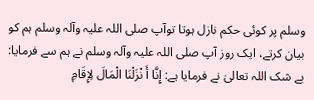وسلم پر کوئی حکم نازل ہوتا توآپ صلی اللہ علیہ وآلہ وسلم ہم کو بیان کرتے، ایک روز آپ صلی اللہ علیہ وآلہ وسلم نے ہم سے فرمایا: بے شک اللہ تعالیٰ نے فرمایا ہے: إِنَّا أَ نْزَلْنَا الْمَالَ لِإِقَامِ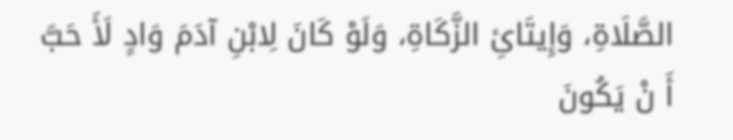الصَّلَاۃِ، وَإِیتَائِ الزَّکَاۃِ، وَلَوْ کَانَ لِابْنِ آدَمَ وَادٍ لَأَ حَبَّ أَ نْ یَکُونَ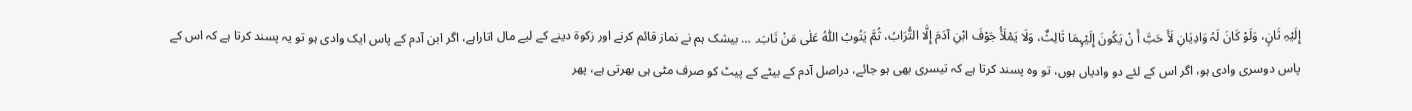إِلَیْہِ ثَانٍ، وَلَوْ کَانَ لَہُ وَادِیَانِ لَأَ حَبَّ أَ نْ یَکُونَ إِلَیْہِمَا ثَالِثٌ، وَلَا یَمْلَأُ جَوْفَ ابْنِ آدَمَ إِلَّا التُّرَابُ، ثُمَّ یَتُوبُ اللّٰہُ عَلٰی مَنْ تَابَ۔ … بیشک ہم نے نماز قائم کرنے اور زکوۃ دینے کے لیے مال اتاراہے، اگر ابن آدم کے پاس ایک وادی ہو تو یہ پسند کرتا ہے کہ اس کے پاس دوسری وادی ہو، اگر اس کے لئے دو وادیاں ہوں، تو وہ پسند کرتا ہے کہ تیسری بھی ہو جائے، دراصل آدم کے بیٹے کے پیٹ کو صرف مٹی ہی بھرتی ہے، پھر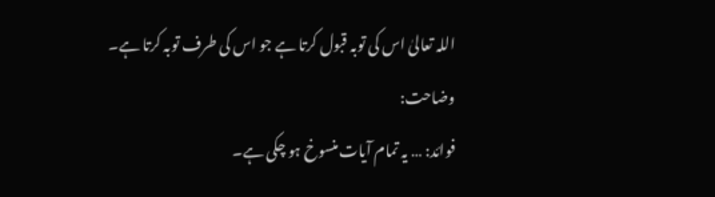اللہ تعالیٰ اس کی توبہ قبول کرتا ہے جو اس کی طرف توبہ کرتا ہے۔
وضاحت:
فوائد: … یہ تمام آیات منسوخ ہو چکی ہے۔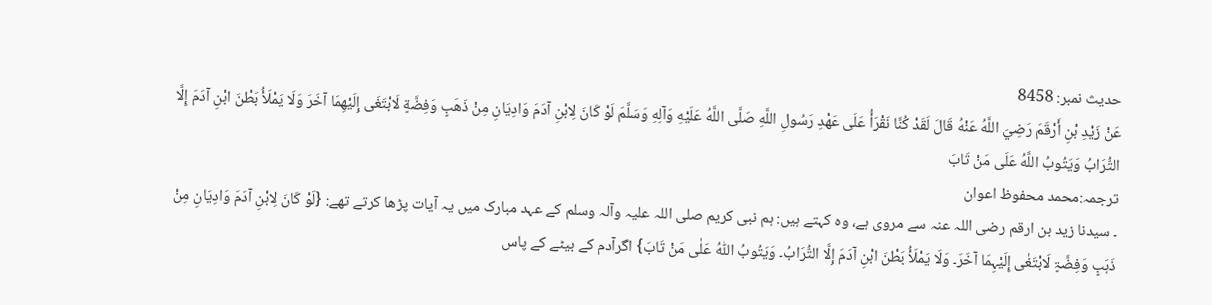حدیث نمبر: 8458
عَنْ زَيْدِ بْنِ أَرْقَمَ رَضِيَ اللَّهُ عَنْهُ قَالَ لَقَدْ كُنَّا نَقْرَأُ عَلَى عَهْدِ رَسُولِ اللَّهِ صَلَّى اللَّهُ عَلَيْهِ وَآلِهِ وَسَلَّمَ لَوْ كَانَ لِابْنِ آدَمَ وَادِيَانِ مِنْ ذَهَبٍ وَفِضَّةٍ لَابْتَغَى إِلَيْهِمَا آخَرَ وَلَا يَمْلَأُ بَطْنَ ابْنِ آدَمَ إِلَّا التُّرَابُ وَيَتُوبُ اللَّهُ عَلَى مَنْ تَابَ
ترجمہ:محمد محفوظ اعوان
۔ سیدنا زید بن ارقم رضی اللہ عنہ سے مروی ہے، وہ کہتے ہیں: ہم نبی کریم صلی اللہ علیہ وآلہ وسلم کے عہد مبارک میں یہ آیات پڑھا کرتے تھے: {لَوْ کَانَ لِابْنِ آدَمَ وَادِیَانِ مِنْ ذَہَبٍ وَفِضَّۃٍ لَابْتَغٰی إِلَیْہِمَا آخَرَ۔ وَلَا یَمْلَأُ بَطْنَ ابْنِ آدَمَ إِلَّا التُّرَابُ۔ وَیَتُوبُ اللّٰہُ عَلٰی مَنْ تَابَ} اگرآدم کے بیٹے کے پاس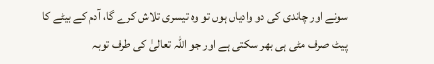سونے اور چاندی کی دو وادیاں ہوں تو وہ تیسری تلاش کرے گا، آدم کے بیٹے کا پیٹ صرف مٹی ہی بھر سکتی ہے اور جو اللہ تعالیٰ کی طرف توبہ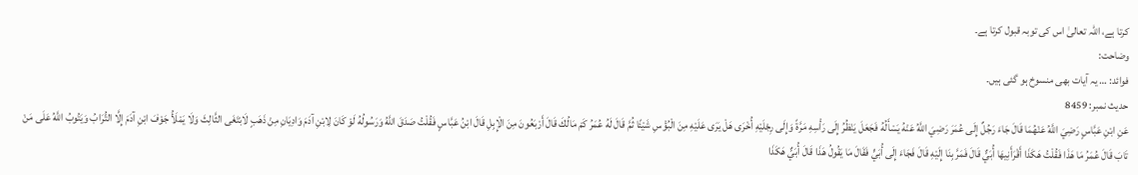کرتا ہے، اللہ تعالیٰ اس کی توبہ قبول کرتا ہے۔
وضاحت:
فوائد: … یہ آیات بھی منسوخ ہو گئی ہیں۔
حدیث نمبر: 8459
عَنِ ابْنِ عَبَّاسٍ رَضِيَ اللَّهُ عَنْهُمَا قَالَ جَاءَ رَجُلٌ إِلَى عُمَرَ رَضِيَ اللَّهُ عَنْهُ يَسْأَلُهُ فَجَعَلَ يَنْظُرُ إِلَى رَأْسِهِ مَرَّةً وَإِلَى رِجْلَيْهِ أُخْرَى هَلْ يَرَى عَلَيْهِ مِنَ الْبُؤْسِ شَيْئًا ثُمَّ قَالَ لَهُ عُمَرُ كَمْ مَالُكَ قَالَ أَرْبَعُونَ مِنَ الْإِبِلِ قَالَ ابْنُ عَبَّاسٍ فَقُلْتُ صَدَقَ اللَّهُ وَرَسُولُهُ لَوْ كَانَ لِابْنِ آدَمَ وَادِيَانِ مِنْ ذَهَبٍ لَابْتَغَى الثَّالِثَ وَلَا يَمْلَأُ جَوْفَ ابْنِ آدَمَ إِلَّا التُّرَابُ وَيَتُوبُ اللَّهُ عَلَى مَنْ تَابَ قَالَ عُمَرُ مَا هَذَا فَقُلْتُ هَكَذَا أَقْرَأَنِيهَا أُبَيٌّ قَالَ فَمَرَّ بِنَا إِلَيْهِ قَالَ فَجَاءَ إِلَى أُبَيٍّ فَقَالَ مَا يَقُولُ هَذَا قَالَ أُبَيٌّ هَكَذَا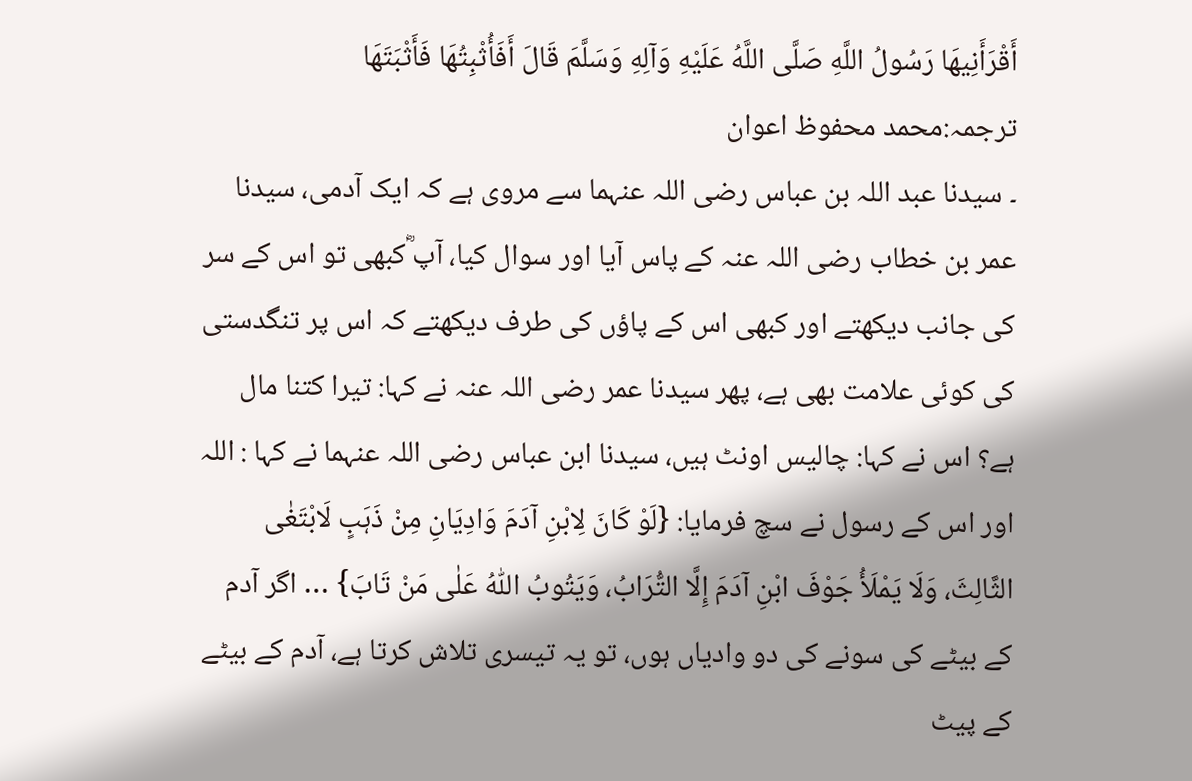أَقْرَأَنِيهَا رَسُولُ اللَّهِ صَلَّى اللَّهُ عَلَيْهِ وَآلِهِ وَسَلَّمَ قَالَ أَفَأُثْبِتُهَا فَأَثْبَتَهَا
ترجمہ:محمد محفوظ اعوان
۔ سیدنا عبد اللہ بن عباس رضی اللہ عنہما سے مروی ہے کہ ایک آدمی، سیدنا عمر بن خطاب رضی اللہ عنہ کے پاس آیا اور سوال کیا، آپ ؓکبھی تو اس کے سر کی جانب دیکھتے اور کبھی اس کے پاؤں کی طرف دیکھتے کہ اس پر تنگدستی کی کوئی علامت بھی ہے، پھر سیدنا عمر رضی اللہ عنہ نے کہا: تیرا کتنا مال ہے؟ اس نے کہا: چالیس اونٹ ہیں، سیدنا ابن عباس رضی اللہ عنہما نے کہا : اللہ اور اس کے رسول نے سچ فرمایا: {لَوْ کَانَ لِابْنِ آدَمَ وَادِیَانِ مِنْ ذَہَبٍ لَابْتَغٰی الثَّالِثَ، وَلَا یَمْلَأُ جَوْفَ ابْنِ آدَمَ إِلَّا التُّرَابُ، وَیَتُوبُ اللّٰہُ عَلٰی مَنْ تَابَ} … اگر آدم کے بیٹے کی سونے کی دو وادیاں ہوں، تو یہ تیسری تلاش کرتا ہے، آدم کے بیٹے کے پیٹ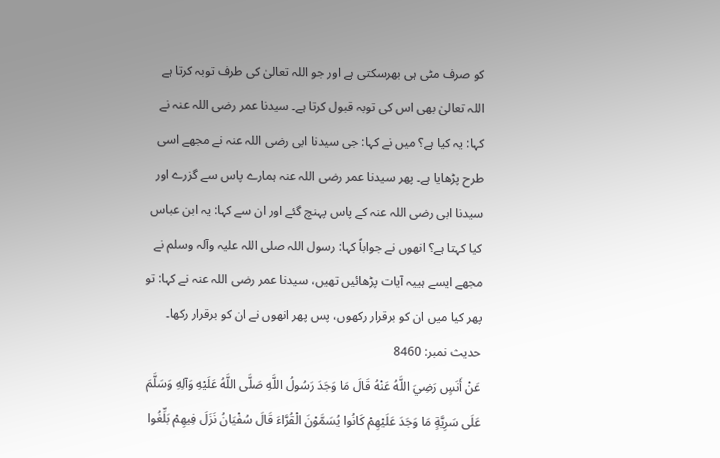کو صرف مٹی ہی بھرسکتی ہے اور جو اللہ تعالیٰ کی طرف توبہ کرتا ہے اللہ تعالیٰ بھی اس کی توبہ قبول کرتا ہے۔ سیدنا عمر رضی اللہ عنہ نے کہا: یہ کیا ہے؟ میں نے کہا: جی سیدنا ابی رضی اللہ عنہ نے مجھے اسی طرح پڑھایا ہے۔ پھر سیدنا عمر رضی اللہ عنہ ہمارے پاس سے گزرے اور سیدنا ابی رضی اللہ عنہ کے پاس پہنچ گئے اور ان سے کہا: یہ ابن عباس کیا کہتا ہے؟ انھوں نے جواباً کہا: رسول اللہ صلی اللہ علیہ وآلہ وسلم نے مجھے ایسے ہییہ آیات پڑھائیں تھیں، سیدنا عمر رضی اللہ عنہ نے کہا: تو پھر کیا میں ان کو برقرار رکھوں، پس پھر انھوں نے ان کو برقرار رکھا۔
حدیث نمبر: 8460
عَنْ أَنَسٍ رَضِيَ اللَّهُ عَنْهُ قَالَ مَا وَجَدَ رَسُولُ اللَّهِ صَلَّى اللَّهُ عَلَيْهِ وَآلِهِ وَسَلَّمَ عَلَى سَرِيَّةٍ مَا وَجَدَ عَلَيْهِمْ كَانُوا يُسَمَّوْنَ الْقُرَّاءَ قَالَ سُفْيَانُ نَزَلَ فِيهِمْ بَلِّغُوا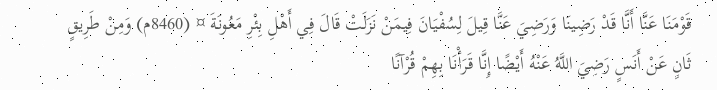قَوْمَنَا عَنَّا أَنَّا قَدْ رَضِينَا وَرَضِيَ عَنَّا قِيلَ لِسُفْيَانَ فِيمَنْ نَزَلَتْ قَالَ فِي أَهْلِ بِئْرِ مَعُونَةَ ¤ (8460م) وَمِنْ طَرِيقٍ ثَانٍ عَنْ أَنَسٍ رَضِيَ اللَّهُ عَنْهُ أَيْضًا إِنَّا قَرَأْنَا بِهِمْ قُرْآنًا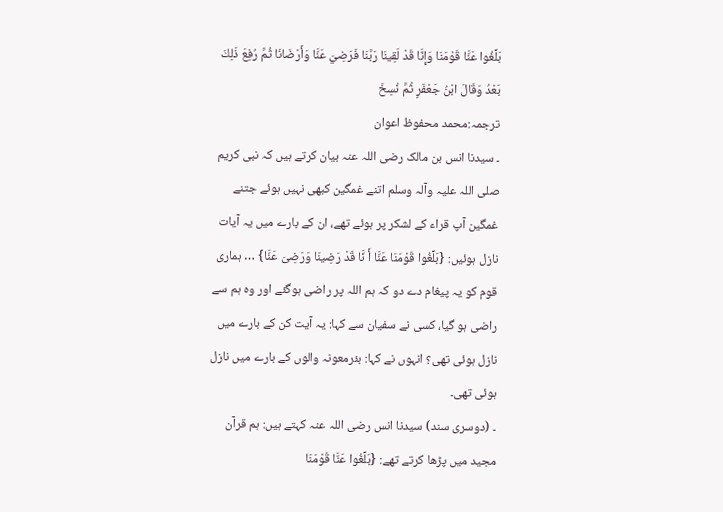بَلِّغُوا عَنَّا قَوْمَنَا وَإِنَّا قَدْ لَقِينَا رَبَّنَا فَرَضِيَ عَنَّا وَأَرْضَانَا ثُمَّ رُفِعَ ذَلِكَ بَعْدُ وَقَالَ ابْنُ جَعْفَرٍ ثُمَّ نُسِخَ
ترجمہ:محمد محفوظ اعوان
۔ سیدنا انس بن مالک رضی اللہ عنہ بیان کرتے ہیں کہ نبی کریم صلی اللہ علیہ وآلہ وسلم اتنے غمگین کبھی نہیں ہوئے جتنے غمگین آپ قراء کے لشکر پر ہوئے تھے، ان کے بارے میں یہ آیات نازل ہوئیں: {بَلِّغُوا قَوْمَنَا عَنَّا أَ نَّا قَدْ رَضِینَا وَرَضِیَ عَنَّا} … ہماری قوم کو یہ پیغام دے دو کہ ہم اللہ پر راضی ہوگئے اور وہ ہم سے راضی ہو گیا، کسی نے سفیان سے کہا: یہ آیت کن کے بارے میں نازل ہوئی تھی؟ انہوں نے کہا: بئرمعونہ والوں کے بارے میں نازل ہوئی تھی۔
۔ (دوسری سند) سیدنا انس رضی اللہ عنہ کہتے ہیں: ہم قرآن مجید میں پڑھا کرتے تھے: {بَلِّغُوا عَنَّا قَوْمَنَا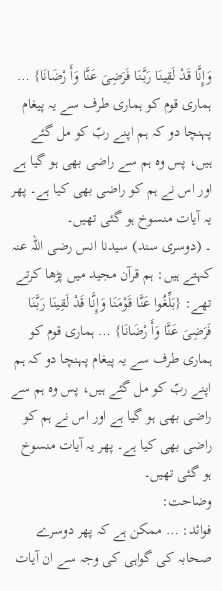وَإِنَّا قَدْ لَقِینَا رَبَّنَا فَرَضِیَ عَنَّا وَأَ رْضَانَا} … ہماری قوم کو ہماری طرف سے یہ پیغام پہنچا دو کہ ہم اپنے ربّ کو مل گئے ہیں، پس وہ ہم سے راضی بھی ہو گیا ہے اور اس نے ہم کو راضی بھی کیا ہے۔ پھر یہ آیات منسوخ ہو گئی تھیں۔
۔ (دوسری سند) سیدنا انس رضی اللہ عنہ کہتے ہیں: ہم قرآن مجید میں پڑھا کرتے تھے: {بَلِّغُوا عَنَّا قَوْمَنَا وَإِنَّا قَدْ لَقِینَا رَبَّنَا فَرَضِیَ عَنَّا وَأَ رْضَانَا} … ہماری قوم کو ہماری طرف سے یہ پیغام پہنچا دو کہ ہم اپنے ربّ کو مل گئے ہیں، پس وہ ہم سے راضی بھی ہو گیا ہے اور اس نے ہم کو راضی بھی کیا ہے۔ پھر یہ آیات منسوخ ہو گئی تھیں۔
وضاحت:
فوائد: … ممکن ہے کہ پھر دوسرے صحابہ کی گواہی کی وجہ سے ان آیات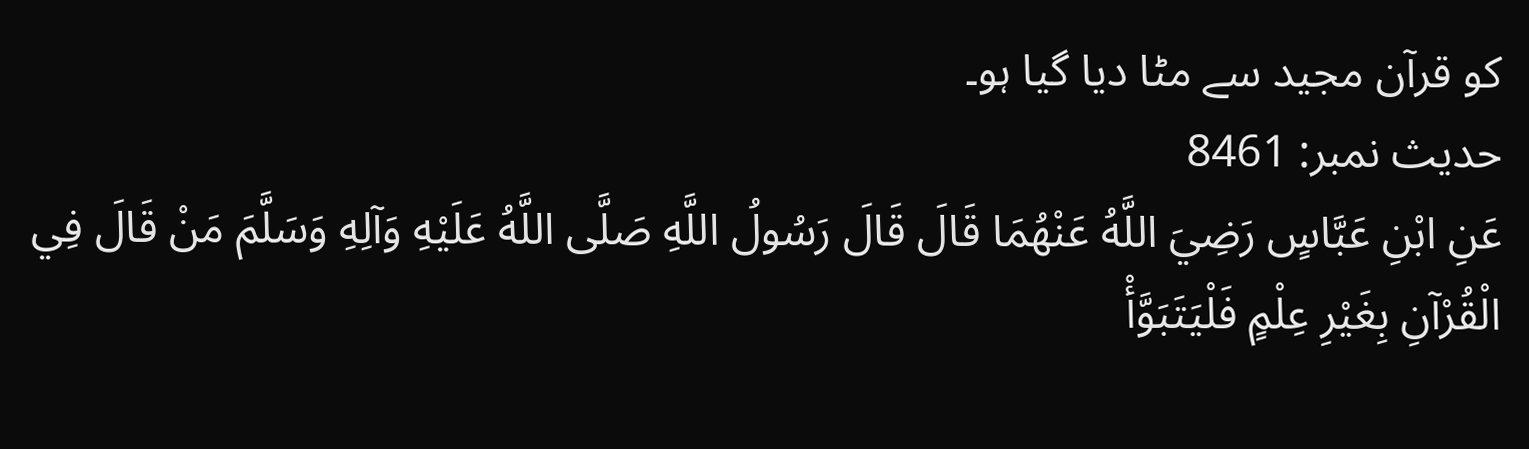کو قرآن مجید سے مٹا دیا گیا ہو۔
حدیث نمبر: 8461
عَنِ ابْنِ عَبَّاسٍ رَضِيَ اللَّهُ عَنْهُمَا قَالَ قَالَ رَسُولُ اللَّهِ صَلَّى اللَّهُ عَلَيْهِ وَآلِهِ وَسَلَّمَ مَنْ قَالَ فِي الْقُرْآنِ بِغَيْرِ عِلْمٍ فَلْيَتَبَوَّأْ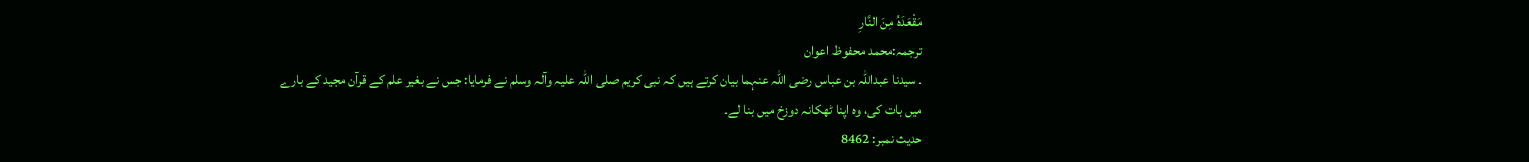مَقْعَدَهُ مِنَ النَّارِ
ترجمہ:محمد محفوظ اعوان
۔ سیدنا عبداللہ بن عباس رضی اللہ عنہما بیان کرتے ہیں کہ نبی کریم صلی اللہ علیہ وآلہ وسلم نے فرمایا: جس نے بغیر علم کے قرآن مجید کے بارے میں بات کی، وہ اپنا ٹھکانہ دوزخ میں بنا لے۔
حدیث نمبر: 8462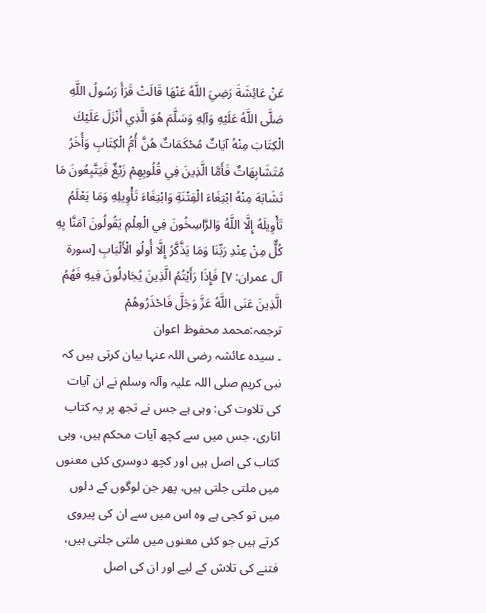عَنْ عَائِشَةَ رَضِيَ اللَّهُ عَنْهَا قَالَتْ قَرَأَ رَسُولُ اللَّهِ صَلَّى اللَّهُ عَلَيْهِ وَآلِهِ وَسَلَّمَ هُوَ الَّذِي أَنْزَلَ عَلَيْكَ الْكِتَابَ مِنْهُ آيَاتٌ مُحْكَمَاتٌ هُنَّ أُمُّ الْكِتَابِ وَأُخَرُ مُتَشَابِهَاتٌ فَأَمَّا الَّذِينَ فِي قُلُوبِهِمْ زَيْغٌ فَيَتَّبِعُونَ مَا تَشَابَهَ مِنْهُ ابْتِغَاءَ الْفِتْنَةِ وَابْتِغَاءَ تَأْوِيلِهِ وَمَا يَعْلَمُ تَأْوِيلَهُ إِلَّا اللَّهُ وَالرَّاسِخُونَ فِي الْعِلْمِ يَقُولُونَ آمَنَّا بِهِ كُلٌّ مِنْ عِنْدِ رَبِّنَا وَمَا يَذَّكَّرُ إِلَّا أُولُو الْأَلْبَابِ [سورة آل عمران: ٧] فَإِذَا رَأَيْتُمُ الَّذِينَ يُجَادِلُونَ فِيهِ فَهُمُ الَّذِينَ عَنَى اللَّهُ عَزَّ وَجَلَّ فَاحْذَرُوهُمْ
ترجمہ:محمد محفوظ اعوان
۔ سیدہ عائشہ رضی اللہ عنہا بیان کرتی ہیں کہ نبی کریم صلی اللہ علیہ وآلہ وسلم نے ان آیات کی تلاوت کی: وہی ہے جس نے تجھ پر یہ کتاب اتاری، جس میں سے کچھ آیات محکم ہیں، وہی کتاب کی اصل ہیں اور کچھ دوسری کئی معنوں میں ملتی جلتی ہیں، پھر جن لوگوں کے دلوں میں تو کجی ہے وہ اس میں سے ان کی پیروی کرتے ہیں جو کئی معنوں میں ملتی جلتی ہیں، فتنے کی تلاش کے لیے اور ان کی اصل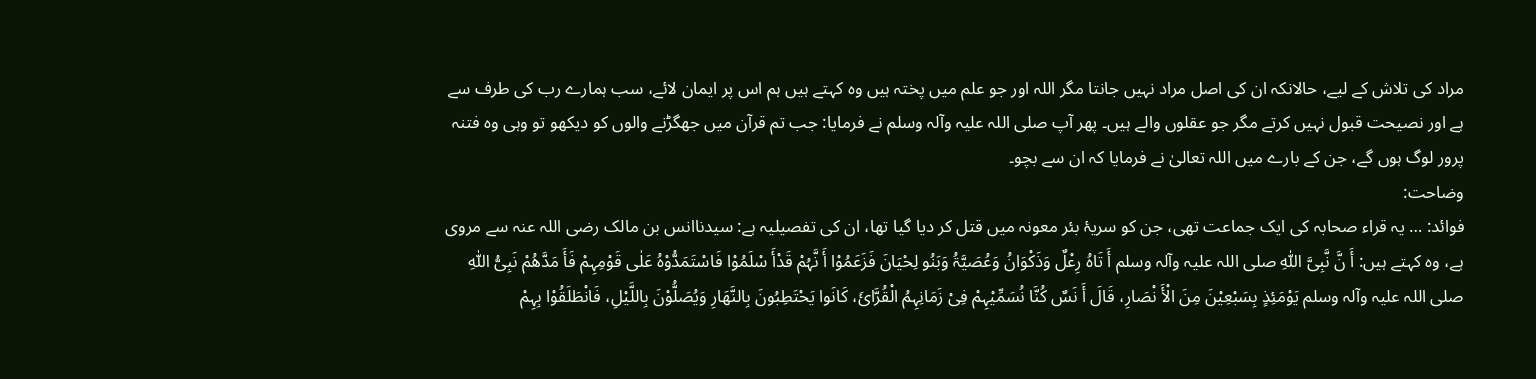مراد کی تلاش کے لیے، حالانکہ ان کی اصل مراد نہیں جانتا مگر اللہ اور جو علم میں پختہ ہیں وہ کہتے ہیں ہم اس پر ایمان لائے، سب ہمارے رب کی طرف سے ہے اور نصیحت قبول نہیں کرتے مگر جو عقلوں والے ہیں۔ پھر آپ صلی اللہ علیہ وآلہ وسلم نے فرمایا: جب تم قرآن میں جھگڑنے والوں کو دیکھو تو وہی وہ فتنہ پرور لوگ ہوں گے، جن کے بارے میں اللہ تعالیٰ نے فرمایا کہ ان سے بچو۔
وضاحت:
فوائد: … یہ قراء صحابہ کی ایک جماعت تھی، جن کو سریۂ بئر معونہ میں قتل کر دیا گیا تھا، ان کی تفصیلیہ ہے: سیدناانس بن مالک رضی اللہ عنہ سے مروی ہے، وہ کہتے ہیں: أَ نَّ نَّبِیَّ اللّٰہِ صلی اللہ علیہ وآلہ وسلم أَ تَاہُ رِعْلٌ وَذَکْوَانُ وَعُصَیَّۃُ وَبَنُو لِحْیَانَ فَزَعَمُوْا أَ نَّہُمْ قَدْأَ سْلَمُوْا فَاسْتَمَدُّوْہُ عَلٰی قَوْمِہِمْ فَأَ مَدَّھُمْ نَبِیُّ اللّٰہِ صلی اللہ علیہ وآلہ وسلم یَوْمَئِذٍ بِسَبْعِیْنَ مِنَ الْأَ نْصَارِ، قَالَ أَ نَسٌ کُنَّا نُسَمِّیْہِمْ فِیْ زَمَانِہِمُ الْقُرَّائَ، کَانَوا یَحْتَطِبُونَ بِالنَّھَارِ وَیُصَلُّوْنَ بِاللَّیْلِ، فَانْطَلَقُوْا بِہِمْ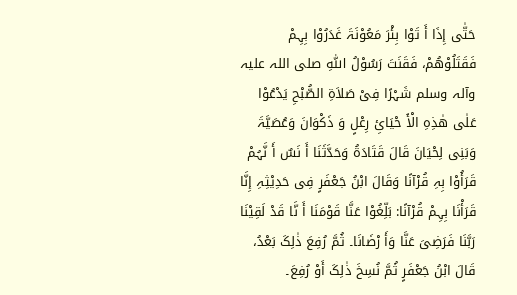حَتّٰی إِذَا أَ تَوْا بِئْرَ مَعُوْنَۃَ غَدَرُوْا بِہِمْ فَقَتَلُوْھُمْ، فَقَنَتَ رَسُوْلُ اللّٰہِ صلی اللہ علیہ وآلہ وسلم شَہْرًا فِیْ صَلاَۃِ الصُّبْحِ یَدْعُوْا عَلٰی ھٰذِہِ الْأَ حْیَائِ رِعْلٍ وَ ذَکْوَانَ وَعُصَیَّۃَ وَبَنِی لِحْیَانَ قَالَ قَتَادَۃُ وَحَدَّثَنَا أَ نَسٌ أَ نَّہُمْ قَرَأُوْا بِہِ قُرْآنًا وَقَالَ ابْنُ جَعْفَرٍ فِی حَدِیْثِہِ إِنَّا قَرَأْنَا بِہِمْ قُرْآنًا: بَلِّغُوْا عَنَّا قَوْمَنَا أَ نَّا قَدْ لَقِیْنَا رَبَّنَا فَرَضِیَ عَنَّا وَأَ رْضَانَا۔ ثُمَّ رُفِعَ ذٰلِکَ بَعْدُ، قَالَ ابْنُ جَعْفَرٍ ثُمَّ نُسِخَ ذٰلِکَ أَوْ رُفِعَ۔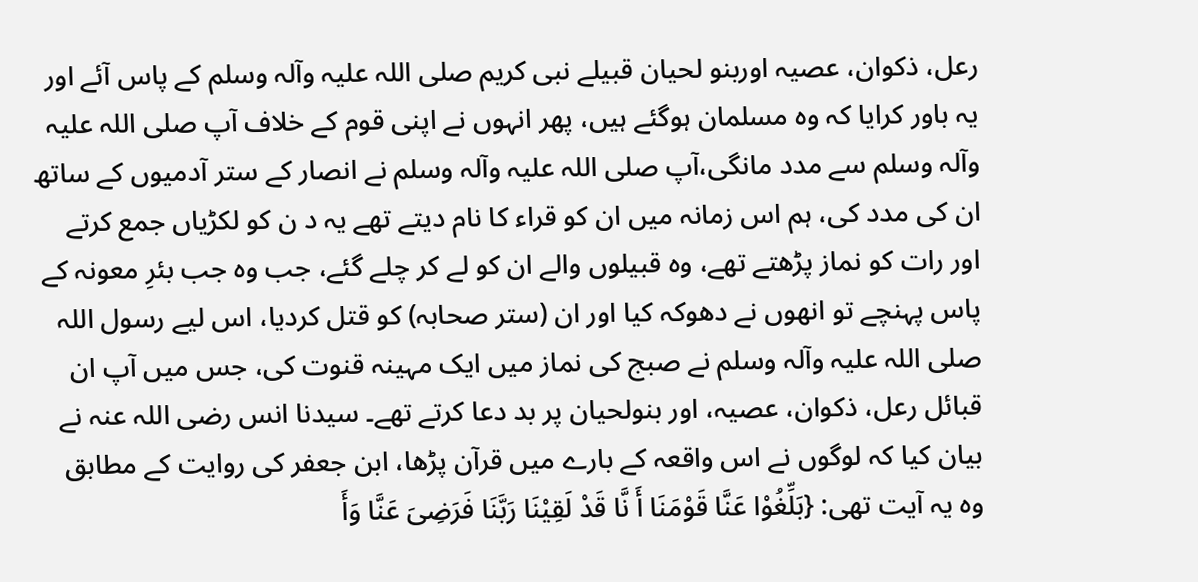رعل، ذکوان، عصیہ اوربنو لحیان قبیلے نبی کریم صلی اللہ علیہ وآلہ وسلم کے پاس آئے اور یہ باور کرایا کہ وہ مسلمان ہوگئے ہیں، پھر انہوں نے اپنی قوم کے خلاف آپ صلی اللہ علیہ وآلہ وسلم سے مدد مانگی،آپ صلی اللہ علیہ وآلہ وسلم نے انصار کے ستر آدمیوں کے ساتھ ان کی مدد کی، ہم اس زمانہ میں ان کو قراء کا نام دیتے تھے یہ د ن کو لکڑیاں جمع کرتے اور رات کو نماز پڑھتے تھے، وہ قبیلوں والے ان کو لے کر چلے گئے، جب وہ جب بئرِ معونہ کے پاس پہنچے تو انھوں نے دھوکہ کیا اور ان (ستر صحابہ) کو قتل کردیا، اس لیے رسول اللہ صلی اللہ علیہ وآلہ وسلم نے صبج کی نماز میں ایک مہینہ قنوت کی، جس میں آپ ان قبائل رعل، ذکوان، عصیہ، اور بنولحیان پر بد دعا کرتے تھے۔ سیدنا انس رضی اللہ عنہ نے بیان کیا کہ لوگوں نے اس واقعہ کے بارے میں قرآن پڑھا، ابن جعفر کی روایت کے مطابق وہ یہ آیت تھی: {بَلِّغُوْا عَنَّا قَوْمَنَا أَ نَّا قَدْ لَقِیْنَا رَبَّنَا فَرَضِیَ عَنَّا وَأَ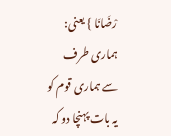رْضَانَا } یعنی: ہماری طرف سے ہماری قوم کو یہ بات پہنچا دو کہ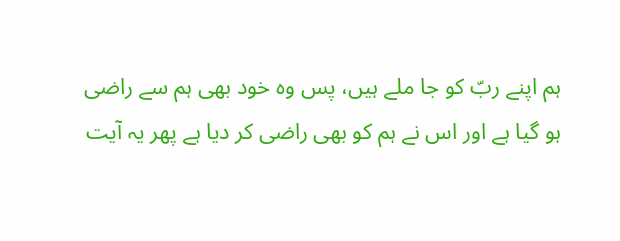ہم اپنے ربّ کو جا ملے ہیں، پس وہ خود بھی ہم سے راضی ہو گیا ہے اور اس نے ہم کو بھی راضی کر دیا ہے پھر یہ آیت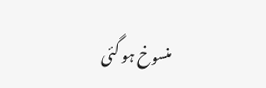منسوخ ہو گئی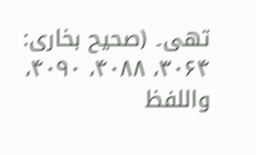تھی۔ (صحیح بخاری: ۳۰۶۴، ۴۰۸۸، ۴۰۹۰، واللفظ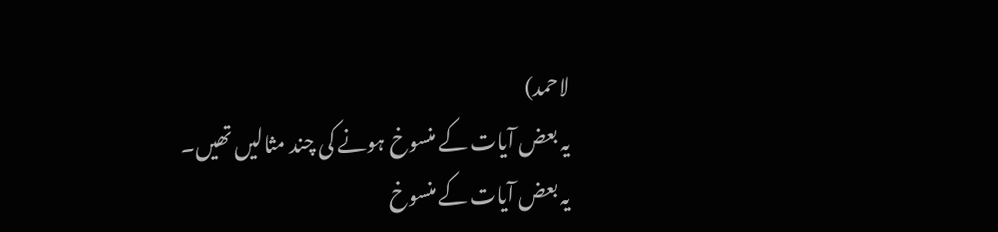لاحمد)
یہ بعض آیات کے منسوخ ہونے کی چند مثالیں تھیں۔
یہ بعض آیات کے منسوخ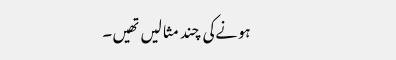ہونے کی چند مثالیں تھیں۔